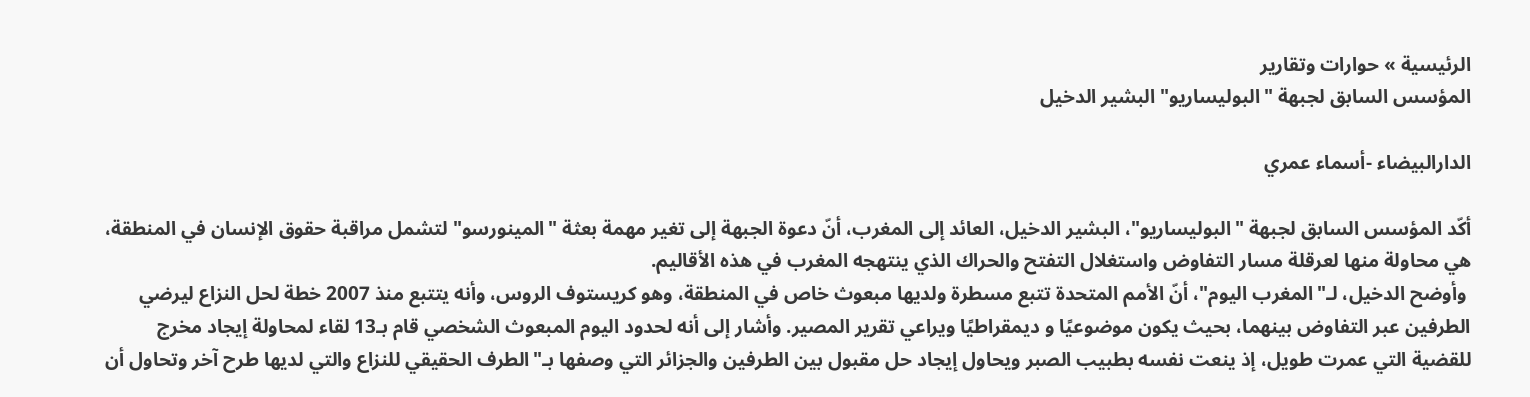الرئيسية » حوارات وتقارير
المؤسس السابق لجبهة "البوليساريو" البشير الدخيل

الدارالبيضاء -أسماء عمري

أكّد المؤسس السابق لجبهة "البوليساريو"، البشير الدخيل، العائد إلى المغرب، أنّ دعوة الجبهة إلى تغير مهمة بعثة "المينورسو" لتشمل مراقبة حقوق الإنسان في المنطقة، هي محاولة منها لعرقلة مسار التفاوض واستغلال التفتح والحراك الذي ينتهجه المغرب في هذه الأقاليم.
 وأوضح الدخيل، لـ"المغرب اليوم"، أنّ الأمم المتحدة تتبع مسطرة ولديها مبعوث خاص في المنطقة، وهو كريستوف الروس، وأنه يتتبع منذ 2007 خطة لحل النزاع ليرضي الطرفين عبر التفاوض بينهما، بحيث يكون موضوعيًا و ديمقراطيًا ويراعي تقرير المصير. وأشار إلى أنه لحدود اليوم المبعوث الشخصي قام بـ13 لقاء لمحاولة إيجاد مخرج للقضية التي عمرت طويل، إذ ينعت نفسه بطبيب الصبر ويحاول إيجاد حل مقبول بين الطرفين والجزائر التي وصفها بـ"الطرف الحقيقي للنزاع والتي لديها طرح آخر وتحاول أن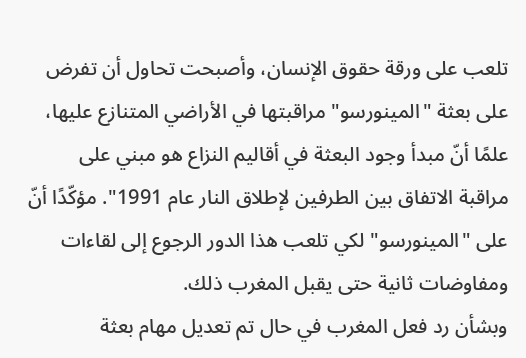تلعب على ورقة حقوق الإنسان، وأصبحت تحاول أن تفرض على بعثة "المينورسو" مراقبتها في الأراضي المتنازع عليها، علمًا أنّ مبدأ وجود البعثة في أقاليم النزاع هو مبني على مراقبة الاتفاق بين الطرفين لإطلاق النار عام 1991". مؤكّدًا أنّ على "المينورسو" لكي تلعب هذا الدور الرجوع إلى لقاءات ومفاوضات ثانية حتى يقبل المغرب ذلك.
وبشأن رد فعل المغرب في حال تم تعديل مهام بعثة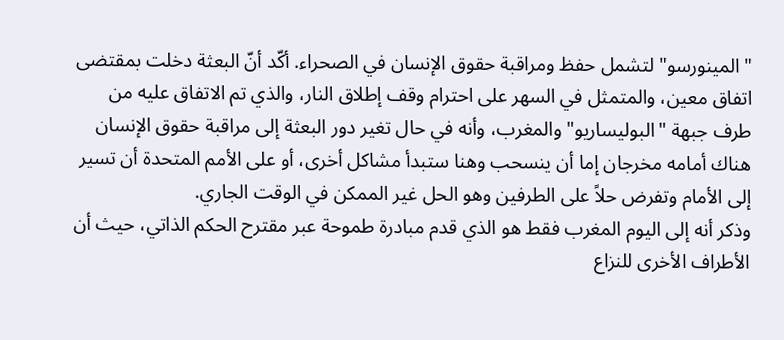"المينورسو" لتشمل حفظ ومراقبة حقوق الإنسان في الصحراء. أكّد أنّ البعثة دخلت بمقتضى اتفاق معين، والمتمثل في السهر على احترام وقف إطلاق النار، والذي تم الاتفاق عليه من طرف جبهة "البوليساريو" والمغرب، وأنه في حال تغير دور البعثة إلى مراقبة حقوق الإنسان هناك أمامه مخرجان إما أن ينسحب وهنا ستبدأ مشاكل أخرى، أو على الأمم المتحدة أن تسير إلى الأمام وتفرض حلاً على الطرفين وهو الحل غير الممكن في الوقت الجاري.
وذكر أنه إلى اليوم المغرب فقط هو الذي قدم مبادرة طموحة عبر مقترح الحكم الذاتي، حيث أن الأطراف الأخرى للنزاع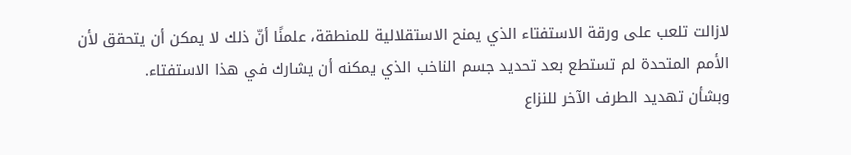لازالت تلعب على ورقة الاستفتاء الذي يمنح الاستقلالية للمنطقة، علمنًا أنّ ذلك لا يمكن أن يتحقق لأن الأمم المتحدة لم تستطع بعد تحديد جسم الناخب الذي يمكنه أن يشارك في هذا الاستفتاء.
وبشأن تهديد الطرف الآخر للنزاع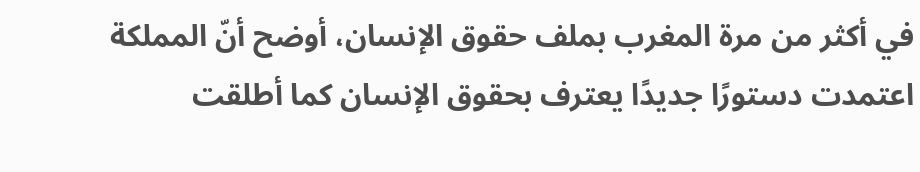في أكثر من مرة المغرب بملف حقوق الإنسان، أوضح أنّ المملكة اعتمدت دستورًا جديدًا يعترف بحقوق الإنسان كما أطلقت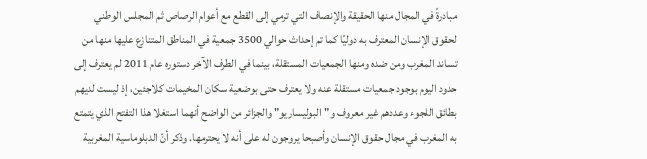مبادرةً في المجال منها الحقيقة والإنصاف التي ترمي إلى القطع مع أعوام الرصاص ثم المجلس الوطني لحقوق الإنسان المعترف به دوليًا كما تم إحداث حوالي 3500 جمعية في المناطق المتنازع عليها منها من تساند المغرب ومن ضده ومنها الجمعيات المستقلة، بينما في الطرف الآخر دستوره عام 2011 لم يعترف إلى حدود اليوم بوجود جمعيات مستقلة عنه ولا يعترف حتى بوضعية سكان المخيمات كلاجئين، إذ ليست لديهم بطائق اللجوء وعددهم غير معروف و"البوليساريو" والجزائر من الواضح أنهما استغلا هذا التفتح الذي يتمتع به المغرب في مجال حقوق الإنسان وأصبحا يروجون له على أنه لا يحترمها. وذكر أنّ الدبلوماسية المغربية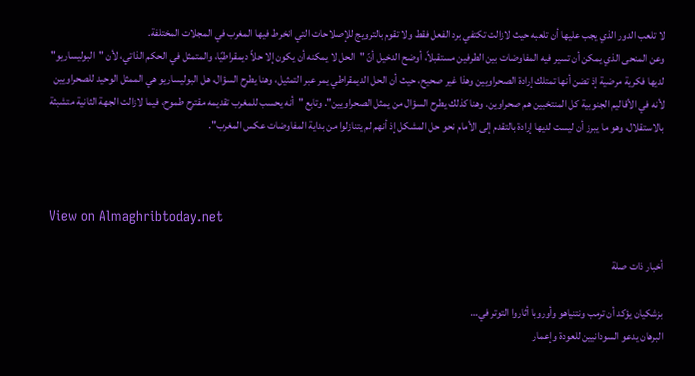لا تلعب الدور الذي يجب عليها أن تلعبه حيث لازالت تكتفي برد الفعل فقط ولا تقوم بالترويج للإصلاحات التي انخرط فيها المغرب في المجلات المختلفة.
وعن المنحى الذي يمكن أن تسير فيه المفاوضات بين الطرفين مستقبلاً، أوضح الدخيل أنّ "الحل لا يمكنه أن يكون إلا حلاً ديمقراطيًا، والمتمثل في الحكم الذاتي، لأن "البوليساريو" لديها فكرية مرضية إذ تضن أنها تمتلك إرادة الصحراويين وهذا غير صحيح، حيث أن الحل الديمقراطي يمر عبر التمثيل، وهنا يطرح السؤال، هل البوليساريو هي الممثل الوحيد للصحراويين لأنه في الأقاليم الجنوبية كل المنتخبين هم صحراوين. وهنا كذلك يطرح السؤال من يمثل الصحراويين". وتابع "أنه يحسب للمغرب تقديمه مقترح طموح، فيما لازالت الجهة الثانية متشبثة بالاستقلال، وهو ما يبرز أن ليست لديها إرادة بالتقدم إلى الأمام نحو حل المشكل إذ أنهم لم يتنازلوا من بداية المفاوضات عكس المغرب".



View on Almaghribtoday.net

أخبار ذات صلة

بزشكيان يؤكد أن ترمب ونتنياهو وأوروبا أثاروا التوتر في…
البرهان يدعو السودانيين للعودة وإعمار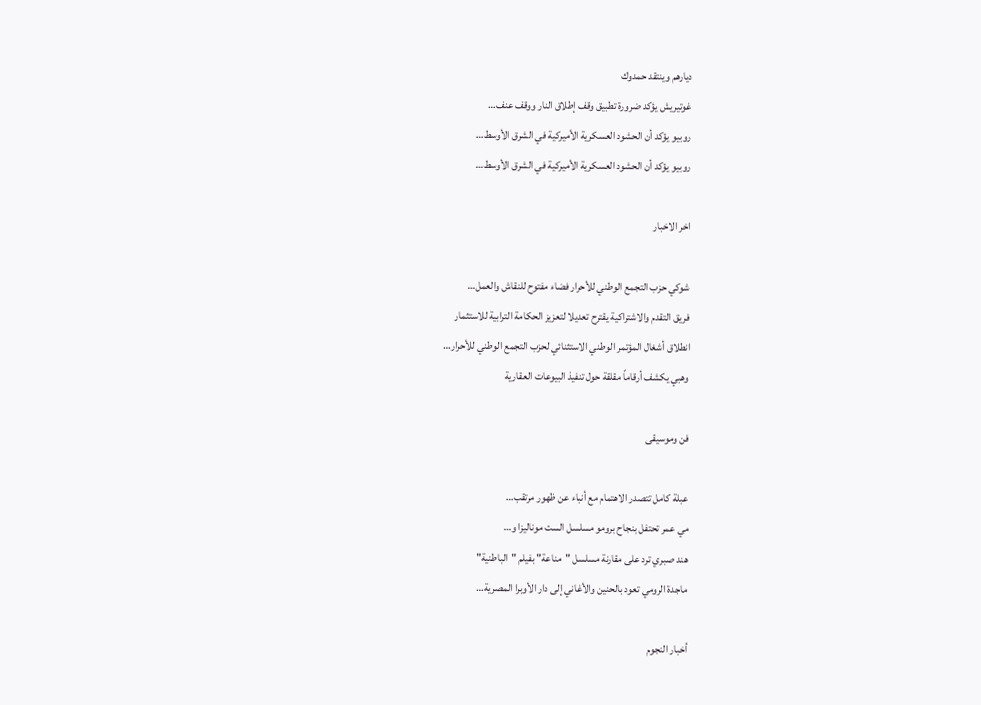ديارهم وينتقد حمدوك
غوتيريش يؤكد ضرورة تطبيق وقف إطلاق النار ووقف عنف…
روبيو يؤكد أن الحشود العسكرية الأميركية في الشرق الأوسط…
روبيو يؤكد أن الحشود العسكرية الأميركية في الشرق الأوسط…

اخر الاخبار

شوكي حزب التجمع الوطني للأحرار فضاء مفتوح للنقاش والعمل…
فريق التقدم والاشتراكية يقترح تعديلا لتعزيز الحكامة الترابية للاستثمار
انطلاق أشغال المؤتمر الوطني الاستثنائي لحزب التجمع الوطني للأحرار…
وهبي يكشف أرقاماً مقلقة حول تنفيذ البيوعات العقارية

فن وموسيقى

عبلة كامل تتصدر الاهتمام مع أنباء عن ظهور مرتقب…
مي عمر تحتفل بنجاح برومو مسلسل الست موناليزا و…
هند صبري ترد على مقارنة مسلسل "مناعة" بفيلم "الباطنية"
ماجدة الرومي تعود بالحنين والأغاني إلى دار الأوبرا المصرية…

أخبار النجوم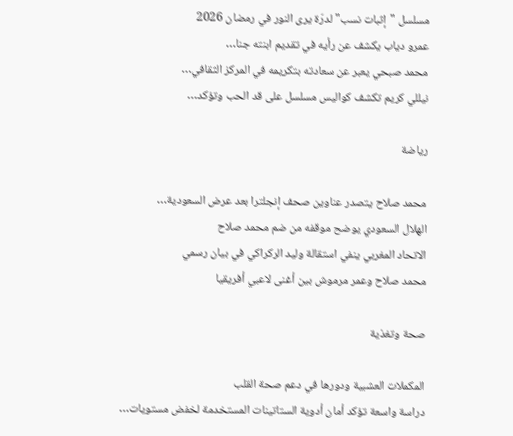مسلسل "إثبات نسب" لدرّة يرى النور في رمضان 2026
عمرو دياب يكشف عن رأيه في تقديم ابنته جنا…
محمد صبحي يعبر عن سعادته بتكريمه في المركز الثقافي…
نيللي كريم تكشف كواليس مسلسل على قد الحب وتؤكد…

رياضة

محمد صلاح يتصدر عناوين صحف إنجلترا بعد عرض السعودية…
الهلال السعودي يوضح موقفه من ضم محمد صلاح
الاتحاد المغربي ينفي استقالة وليد الركراكي في بيان رسمي
محمد صلاح وعمر مرموش بين أغنى لاعبي أفريقيا

صحة وتغذية

المكملات العشبية ودورها في دعم صحة القلب
دراسة واسعة تؤكد أمان أدوية الستاتينات المستخدمة لخفض مستويات…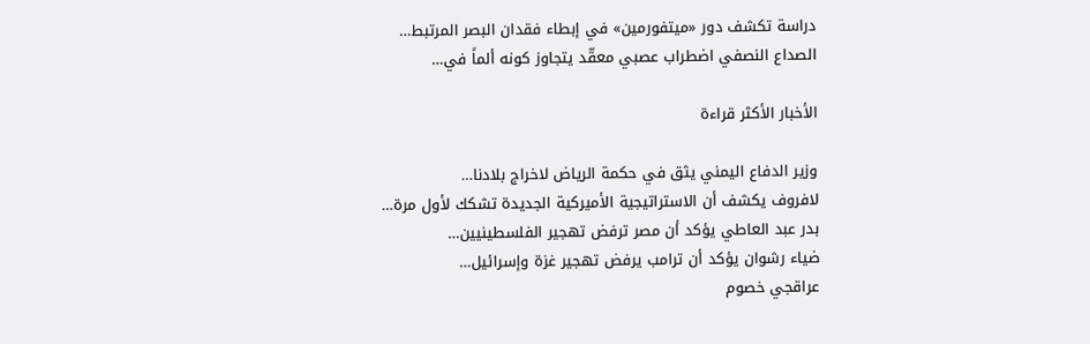دراسة تكشف دور «ميتفورمين» في إبطاء فقدان البصر المرتبط…
الصداع النصفي اضطراب عصبي معقّد يتجاوز كونه ألماً في…

الأخبار الأكثر قراءة

وزير الدفاع اليمني يثق في حكمة الرياض لاخراج بلادنا…
لافروف يكشف أن الاستراتيجية الأميركية الجديدة تشكك لأول مرة…
بدر عبد العاطي يؤكد أن مصر ترفض تهجير الفلسطينيين…
ضياء رشوان يؤكد أن ترامب يرفض تهجير غزة وإسرائيل…
عراقجي خصوم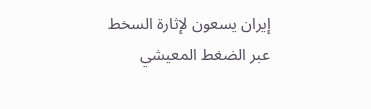إيران يسعون لإثارة السخط عبر الضغط المعيشي